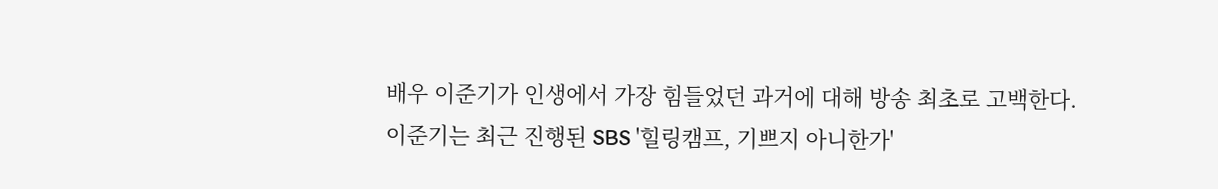배우 이준기가 인생에서 가장 힘들었던 과거에 대해 방송 최초로 고백한다.
이준기는 최근 진행된 SBS '힐링캠프, 기쁘지 아니한가'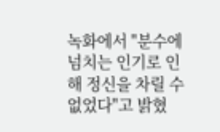녹화에서 "분수에 넘치는 인기로 인해 정신을 차릴 수 없었다"고 밝혔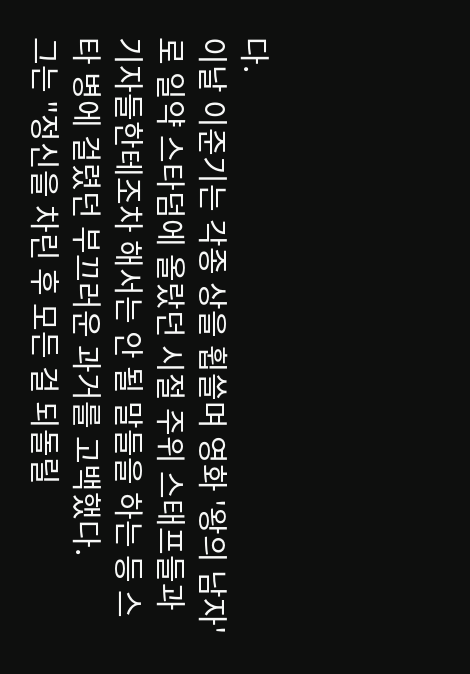다.
이날 이준기는 각종 상을 휩쓸며 영화 '왕의 남자'로 일약 스타덤에 올랐던 시절 주위 스태프들과 기자들한테조차 해서는 안 될 말들을 하는 등 스타 병에 걸렸던 부끄러운 과거를 고백했다.
그는 "정신을 차린 후 모든 걸 되돌릴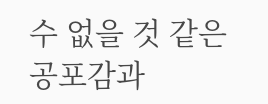수 없을 것 같은 공포감과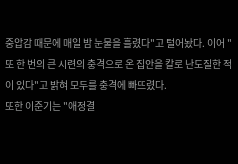중압감 때문에 매일 밤 눈물을 흘렸다"고 털어놨다. 이어 "또 한 번의 큰 시련의 충격으로 온 집안을 칼로 난도질한 적이 있다"고 밝혀 모두를 충격에 빠뜨렸다.
또한 이준기는 "애정결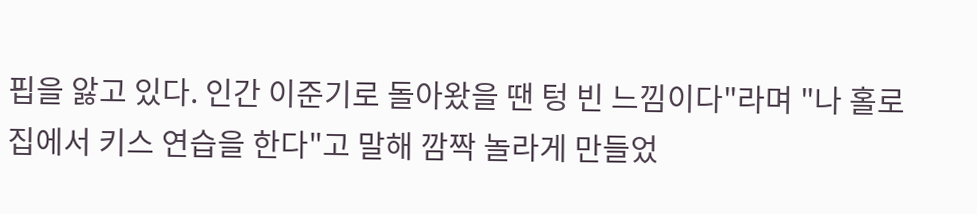핍을 앓고 있다. 인간 이준기로 돌아왔을 땐 텅 빈 느낌이다"라며 "나 홀로 집에서 키스 연습을 한다"고 말해 깜짝 놀라게 만들었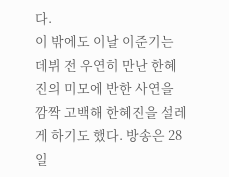다.
이 밖에도 이날 이준기는 데뷔 전 우연히 만난 한혜진의 미모에 반한 사연을 깜짝 고백해 한혜진을 설레게 하기도 했다. 방송은 28일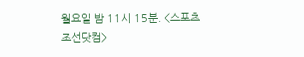월요일 밤 11시 15분. <스포츠조선닷컴>